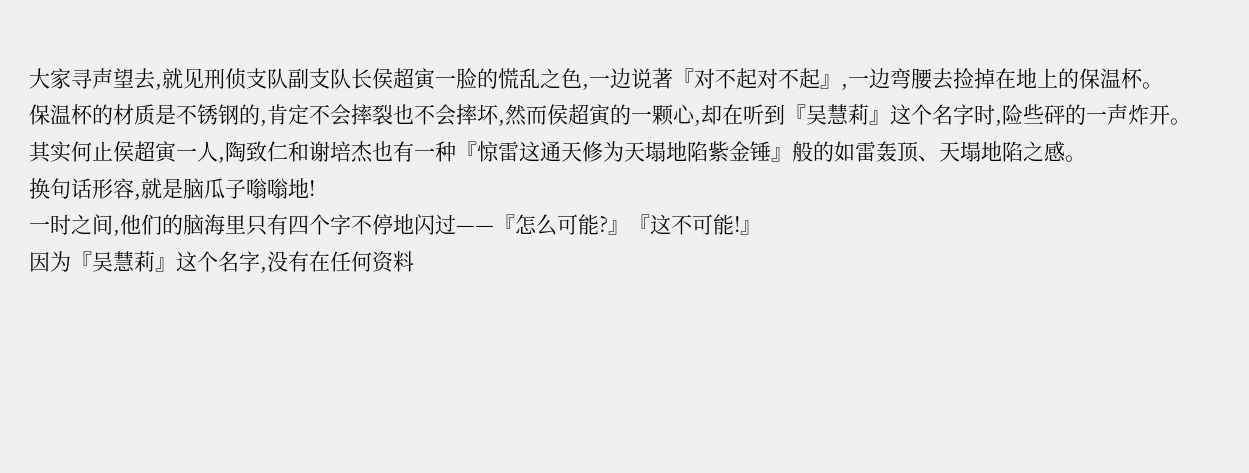大家寻声望去,就见刑侦支队副支队长侯超寅一脸的慌乱之色,一边说著『对不起对不起』,一边弯腰去捡掉在地上的保温杯。
保温杯的材质是不锈钢的,肯定不会摔裂也不会摔坏,然而侯超寅的一颗心,却在听到『吴慧莉』这个名字时,险些砰的一声炸开。
其实何止侯超寅一人,陶致仁和谢培杰也有一种『惊雷这通天修为天塌地陷紫金锤』般的如雷轰顶、天塌地陷之感。
换句话形容,就是脑瓜子嗡嗡地!
一时之间,他们的脑海里只有四个字不停地闪过——『怎么可能?』『这不可能!』
因为『吴慧莉』这个名字,没有在任何资料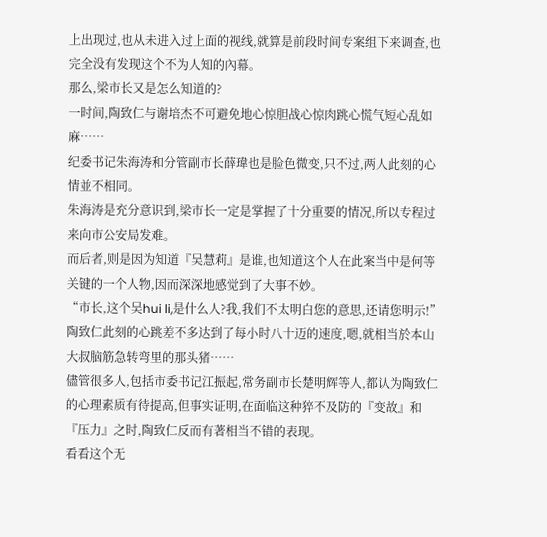上出现过,也从未进入过上面的视线,就算是前段时间专案组下来调查,也完全没有发现这个不为人知的內幕。
那么,梁市长又是怎么知道的?
一时间,陶致仁与谢培杰不可避免地心惊胆战心惊肉跳心慌气短心乱如麻……
纪委书记朱海涛和分管副市长薛瑋也是脸色微变,只不过,两人此刻的心情並不相同。
朱海涛是充分意识到,梁市长一定是掌握了十分重要的情况,所以专程过来向市公安局发难。
而后者,则是因为知道『吴慧莉』是谁,也知道这个人在此案当中是何等关键的一个人物,因而深深地感觉到了大事不妙。
“市长,这个吴hui li,是什么人?我,我们不太明白您的意思,还请您明示!”
陶致仁此刻的心跳差不多达到了每小时八十迈的速度,嗯,就相当於本山大叔脑筋急转弯里的那头猪……
儘管很多人,包括市委书记江振起,常务副市长楚明辉等人,都认为陶致仁的心理素质有待提高,但事实证明,在面临这种猝不及防的『变故』和『压力』之时,陶致仁反而有著相当不错的表现。
看看这个无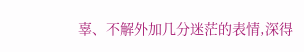辜、不解外加几分迷茫的表情,深得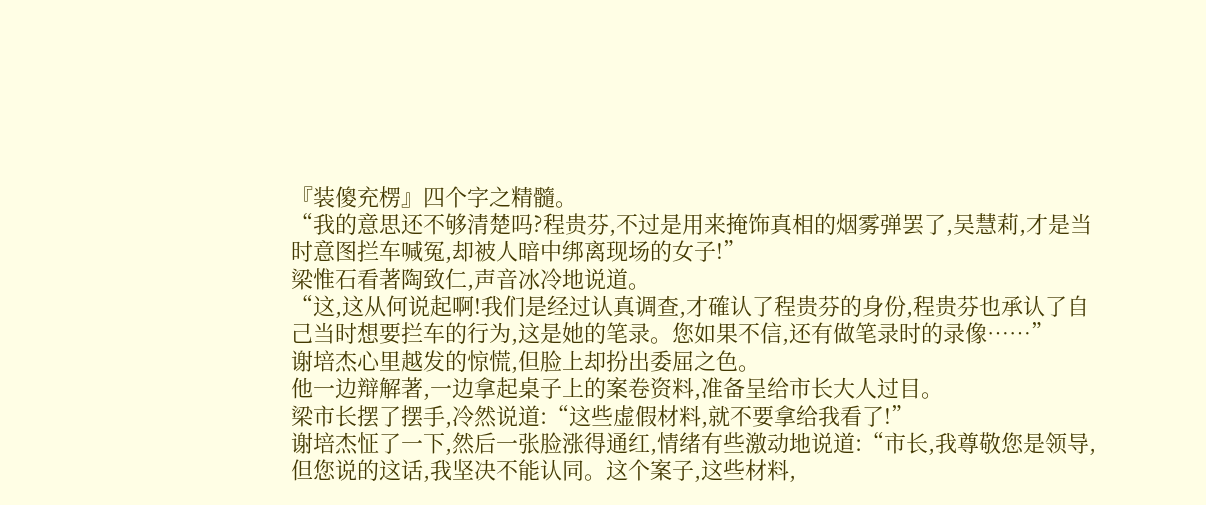『装傻充楞』四个字之精髓。
“我的意思还不够清楚吗?程贵芬,不过是用来掩饰真相的烟雾弹罢了,吴慧莉,才是当时意图拦车喊冤,却被人暗中绑离现场的女子!”
梁惟石看著陶致仁,声音冰冷地说道。
“这,这从何说起啊!我们是经过认真调查,才確认了程贵芬的身份,程贵芬也承认了自己当时想要拦车的行为,这是她的笔录。您如果不信,还有做笔录时的录像……”
谢培杰心里越发的惊慌,但脸上却扮出委屈之色。
他一边辩解著,一边拿起桌子上的案卷资料,准备呈给市长大人过目。
梁市长摆了摆手,冷然说道:“这些虚假材料,就不要拿给我看了!”
谢培杰怔了一下,然后一张脸涨得通红,情绪有些激动地说道:“市长,我尊敬您是领导,但您说的这话,我坚决不能认同。这个案子,这些材料,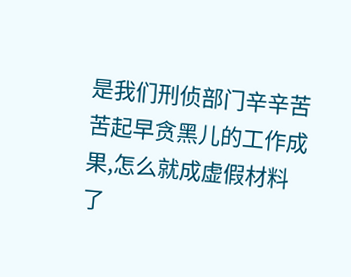是我们刑侦部门辛辛苦苦起早贪黑儿的工作成果,怎么就成虚假材料了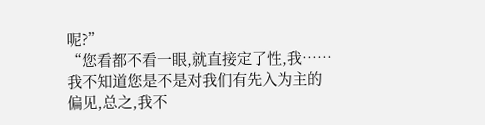呢?”
“您看都不看一眼,就直接定了性,我……我不知道您是不是对我们有先入为主的偏见,总之,我不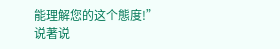能理解您的这个態度!”
说著说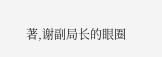著,谢副局长的眼圈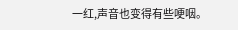一红,声音也变得有些哽咽。